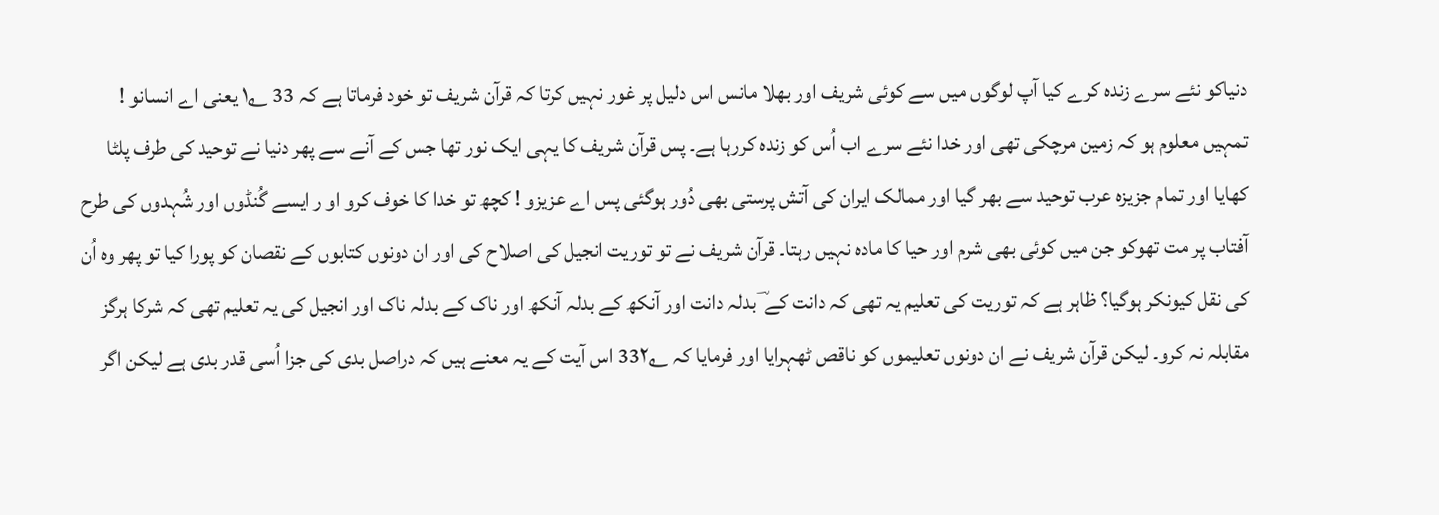دنیاکو نئے سرے زندہ کرے کیا آپ لوگوں میں سے کوئی شریف اور بھلا مانس اس دلیل پر غور نہیں کرتا کہ قرآن شریف تو خود فرماتا ہے کہ 33 ۱؂ یعنی اے انسانو ! تمہیں معلوم ہو کہ زمین مرچکی تھی اور خدا نئے سرے اب اُس کو زندہ کررہا ہے۔ پس قرآن شریف کا یہی ایک نور تھا جس کے آنے سے پھر دنیا نے توحید کی طرف پلٹا کھایا اور تمام جزیزہ عرب توحید سے بھر گیا اور ممالک ایران کی آتش پرستی بھی دُور ہوگئی پس اے عزیزو ! کچھ تو خدا کا خوف کرو او ر ایسے گُنڈوں اور شُہدوں کی طرح آفتاب پر مت تھوکو جن میں کوئی بھی شرم اور حیا کا مادہ نہیں رہتا۔ قرآن شریف نے تو توریت انجیل کی اصلاح کی اور ان دونوں کتابوں کے نقصان کو پورا کیا تو پھر وہ اُن کی نقل کیونکر ہوگیا؟ ظاہر ہے کہ توریت کی تعلیم یہ تھی کہ دانت کے ؔ بدلہ دانت اور آنکھ کے بدلہ آنکھ اور ناک کے بدلہ ناک اور انجیل کی یہ تعلیم تھی کہ شرکا ہرگز مقابلہ نہ کرو۔ لیکن قرآن شریف نے ان دونوں تعلیموں کو ناقص ٹھہرایا اور فرمایا کہ 33۲؂ اس آیت کے یہ معنے ہیں کہ دراصل بدی کی جزا اُسی قدر بدی ہے لیکن اگر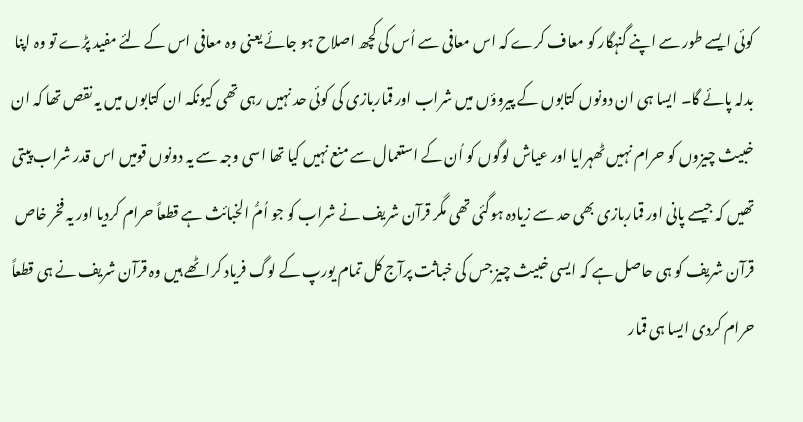کوئی ایسے طور سے اپنے گنہگار کو معاف کرے کہ اس معافی سے اُس کی کچھ اصلاح ہو جائے یعنی وہ معافی اس کے لئے مفید پڑے تو وہ اپنا بدلہ پائے گا۔ ایسا ہی ان دونوں کتابوں کے پیروؤں میں شراب اور قماربازی کی کوئی حد نہیں رہی تھی کیونکہ ان کتابوں میں یہ نقص تھا کہ ان خبیث چیزوں کو حرام نہیں ٹھہرایا اور عیاش لوگوں کو اُن کے استعمال سے منع نہیں کیا تھا اسی وجہ سے یہ دونوں قومیں اس قدر شراب پیتی تھیں کہ جیسے پانی اور قماربازی بھی حد سے زیادہ ہوگئی تھی مگر قرآن شریف نے شراب کو جو اُمُّ الخبائث ہے قطعاً حرام کردیا اور یہ فخر خاص قرآن شریف کو ہی حاصل ہے کہ ایسی خبیث چیز جس کی خباثت پرآج کل تمام یورپ کے لوگ فریاد کراٹھے ہیں وہ قرآن شریف نے ہی قطعاً حرام کردی ایسا ہی قمار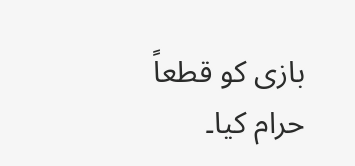بازی کو قطعاً حرام کیا۔